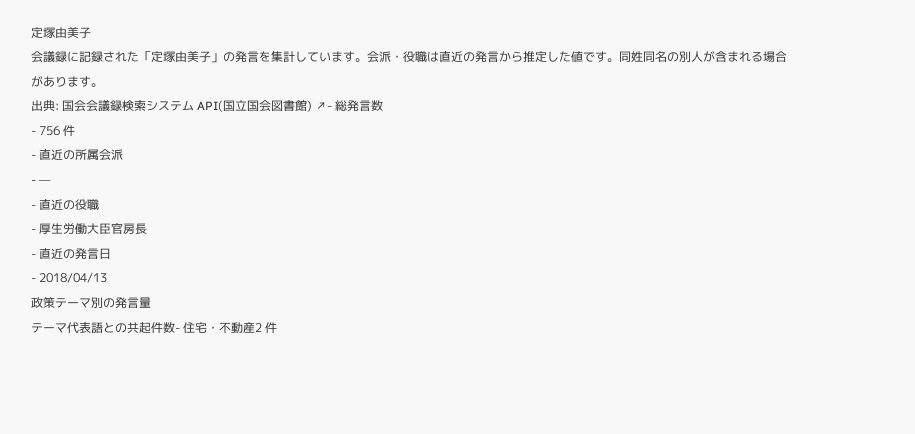定塚由美子
会議録に記録された「定塚由美子」の発言を集計しています。会派・役職は直近の発言から推定した値です。同姓同名の別人が含まれる場合があります。
出典: 国会会議録検索システム API(国立国会図書館) ↗- 総発言数
- 756 件
- 直近の所属会派
- —
- 直近の役職
- 厚生労働大臣官房長
- 直近の発言日
- 2018/04/13
政策テーマ別の発言量
テーマ代表語との共起件数- 住宅・不動産2 件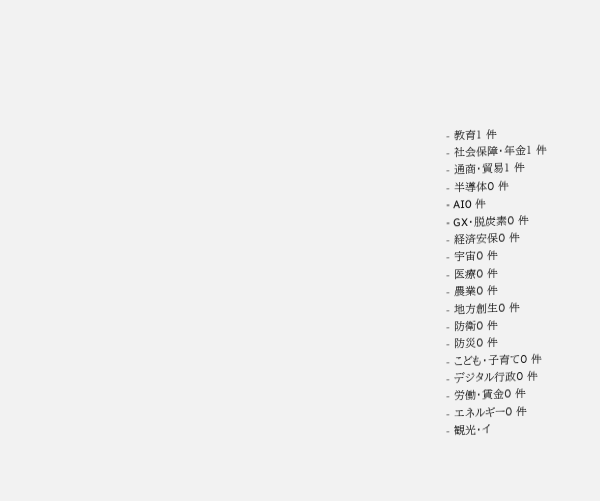- 教育1 件
- 社会保障・年金1 件
- 通商・貿易1 件
- 半導体0 件
- AI0 件
- GX・脱炭素0 件
- 経済安保0 件
- 宇宙0 件
- 医療0 件
- 農業0 件
- 地方創生0 件
- 防衛0 件
- 防災0 件
- こども・子育て0 件
- デジタル行政0 件
- 労働・賃金0 件
- エネルギー0 件
- 観光・イ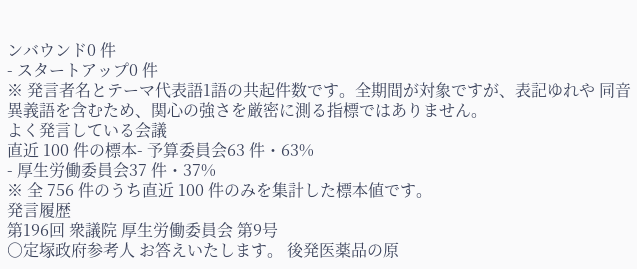ンバウンド0 件
- スタートアップ0 件
※ 発言者名とテーマ代表語1語の共起件数です。全期間が対象ですが、表記ゆれや 同音異義語を含むため、関心の強さを厳密に測る指標ではありません。
よく発言している会議
直近 100 件の標本- 予算委員会63 件・63%
- 厚生労働委員会37 件・37%
※ 全 756 件のうち直近 100 件のみを集計した標本値です。
発言履歴
第196回 衆議院 厚生労働委員会 第9号
○定塚政府参考人 お答えいたします。 後発医薬品の原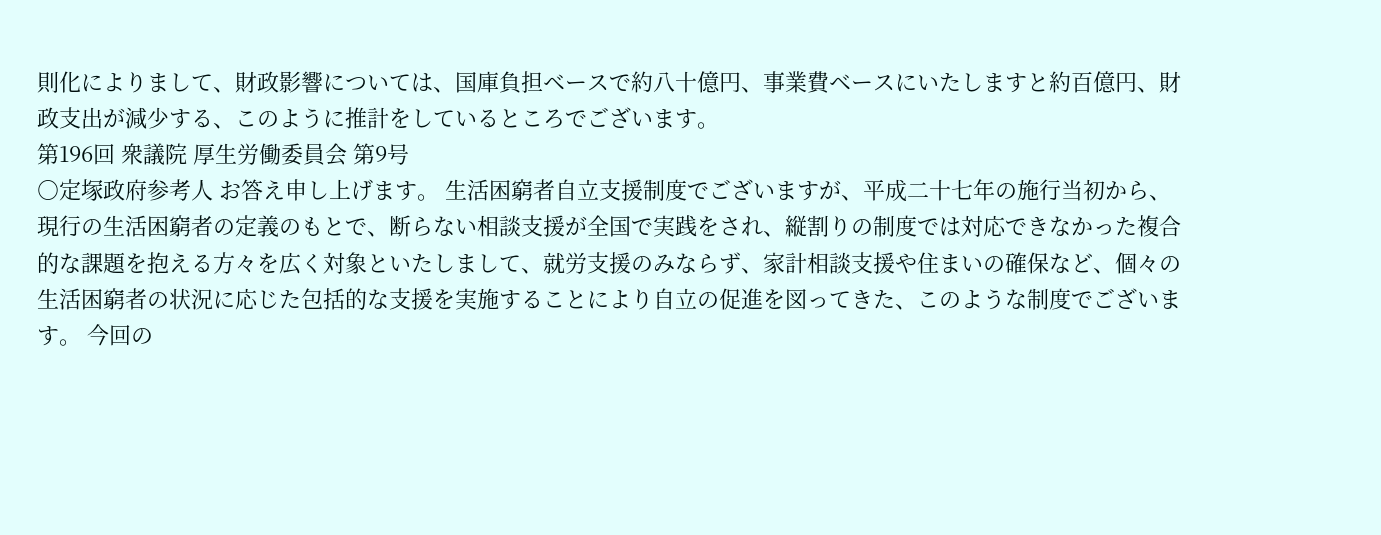則化によりまして、財政影響については、国庫負担ベースで約八十億円、事業費ベースにいたしますと約百億円、財政支出が減少する、このように推計をしているところでございます。
第196回 衆議院 厚生労働委員会 第9号
○定塚政府参考人 お答え申し上げます。 生活困窮者自立支援制度でございますが、平成二十七年の施行当初から、現行の生活困窮者の定義のもとで、断らない相談支援が全国で実践をされ、縦割りの制度では対応できなかった複合的な課題を抱える方々を広く対象といたしまして、就労支援のみならず、家計相談支援や住まいの確保など、個々の生活困窮者の状況に応じた包括的な支援を実施することにより自立の促進を図ってきた、このような制度でございます。 今回の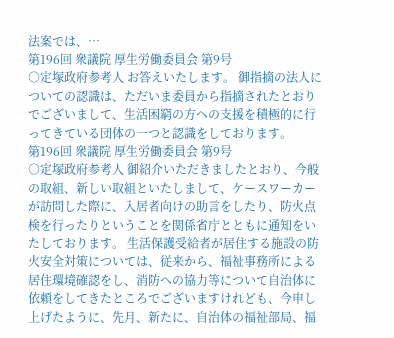法案では、…
第196回 衆議院 厚生労働委員会 第9号
○定塚政府参考人 お答えいたします。 御指摘の法人についての認識は、ただいま委員から指摘されたとおりでございまして、生活困窮の方への支援を積極的に行ってきている団体の一つと認識をしております。
第196回 衆議院 厚生労働委員会 第9号
○定塚政府参考人 御紹介いただきましたとおり、今般の取組、新しい取組といたしまして、ケースワーカーが訪問した際に、入居者向けの助言をしたり、防火点検を行ったりということを関係省庁とともに通知をいたしております。 生活保護受給者が居住する施設の防火安全対策については、従来から、福祉事務所による居住環境確認をし、消防への協力等について自治体に依頼をしてきたところでございますけれども、今申し上げたように、先月、新たに、自治体の福祉部局、福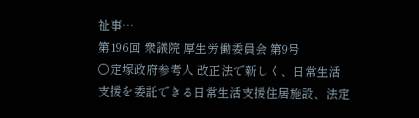祉事…
第196回 衆議院 厚生労働委員会 第9号
○定塚政府参考人 改正法で新しく、日常生活支援を委託できる日常生活支援住居施設、法定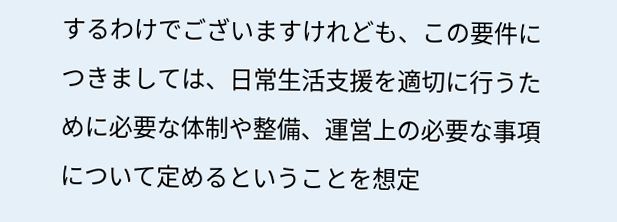するわけでございますけれども、この要件につきましては、日常生活支援を適切に行うために必要な体制や整備、運営上の必要な事項について定めるということを想定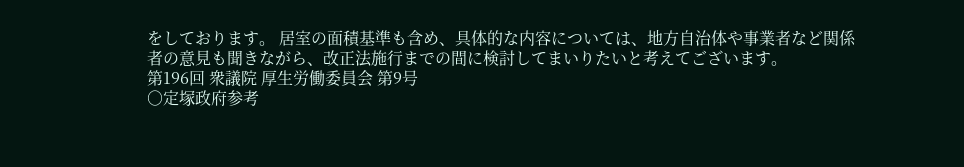をしております。 居室の面積基準も含め、具体的な内容については、地方自治体や事業者など関係者の意見も聞きながら、改正法施行までの間に検討してまいりたいと考えてございます。
第196回 衆議院 厚生労働委員会 第9号
○定塚政府参考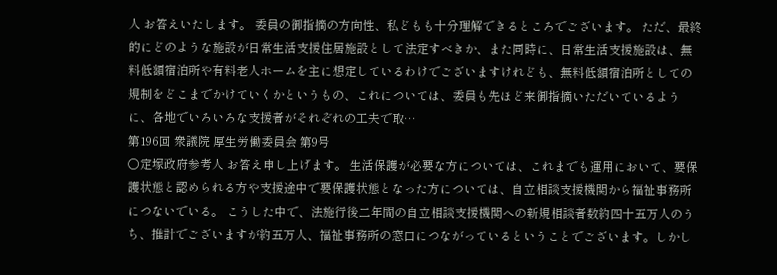人 お答えいたします。 委員の御指摘の方向性、私どもも十分理解できるところでございます。 ただ、最終的にどのような施設が日常生活支援住居施設として法定すべきか、また同時に、日常生活支援施設は、無料低額宿泊所や有料老人ホームを主に想定しているわけでございますけれども、無料低額宿泊所としての規制をどこまでかけていくかというもの、これについては、委員も先ほど来御指摘いただいているように、各地でいろいろな支援者がそれぞれの工夫で取…
第196回 衆議院 厚生労働委員会 第9号
○定塚政府参考人 お答え申し上げます。 生活保護が必要な方については、これまでも運用において、要保護状態と認められる方や支援途中で要保護状態となった方については、自立相談支援機関から福祉事務所につないでいる。 こうした中で、法施行後二年間の自立相談支援機関への新規相談者数約四十五万人のうち、推計でございますが約五万人、福祉事務所の窓口につながっているということでございます。しかし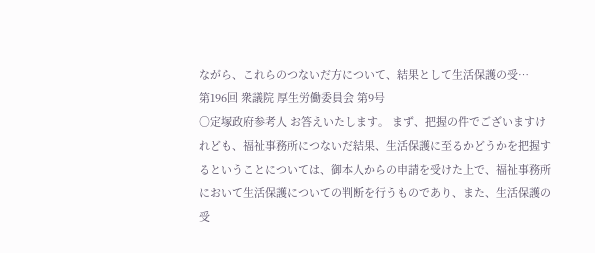ながら、これらのつないだ方について、結果として生活保護の受…
第196回 衆議院 厚生労働委員会 第9号
○定塚政府参考人 お答えいたします。 まず、把握の件でございますけれども、福祉事務所につないだ結果、生活保護に至るかどうかを把握するということについては、御本人からの申請を受けた上で、福祉事務所において生活保護についての判断を行うものであり、また、生活保護の受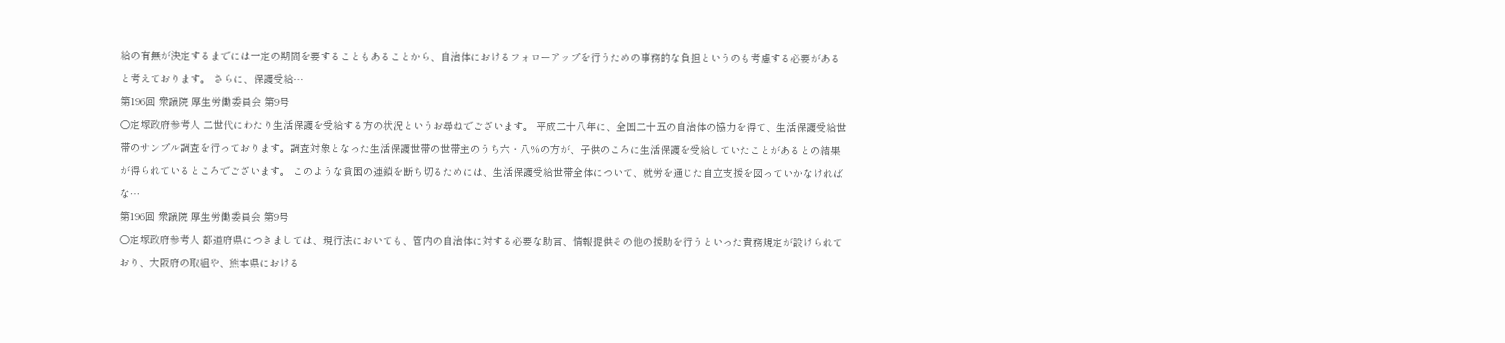給の有無が決定するまでには一定の期間を要することもあることから、自治体におけるフォローアップを行うための事務的な負担というのも考慮する必要があると考えております。 さらに、保護受給…
第196回 衆議院 厚生労働委員会 第9号
○定塚政府参考人 二世代にわたり生活保護を受給する方の状況というお尋ねでございます。 平成二十八年に、全国二十五の自治体の協力を得て、生活保護受給世帯のサンプル調査を行っております。調査対象となった生活保護世帯の世帯主のうち六・八%の方が、子供のころに生活保護を受給していたことがあるとの結果が得られているところでございます。 このような貧困の連鎖を断ち切るためには、生活保護受給世帯全体について、就労を通じた自立支援を図っていかなければな…
第196回 衆議院 厚生労働委員会 第9号
○定塚政府参考人 都道府県につきましては、現行法においても、管内の自治体に対する必要な助言、情報提供その他の援助を行うといった責務規定が設けられており、大阪府の取組や、熊本県における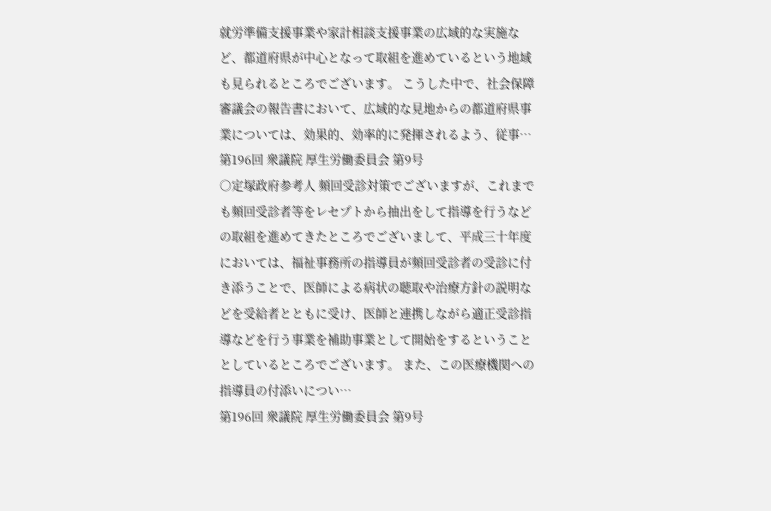就労準備支援事業や家計相談支援事業の広域的な実施など、都道府県が中心となって取組を進めているという地域も見られるところでございます。 こうした中で、社会保障審議会の報告書において、広域的な見地からの都道府県事業については、効果的、効率的に発揮されるよう、従事…
第196回 衆議院 厚生労働委員会 第9号
○定塚政府参考人 頻回受診対策でございますが、これまでも頻回受診者等をレセプトから抽出をして指導を行うなどの取組を進めてきたところでございまして、平成三十年度においては、福祉事務所の指導員が頻回受診者の受診に付き添うことで、医師による病状の聴取や治療方針の説明などを受給者とともに受け、医師と連携しながら適正受診指導などを行う事業を補助事業として開始をするということとしているところでございます。 また、この医療機関への指導員の付添いについ…
第196回 衆議院 厚生労働委員会 第9号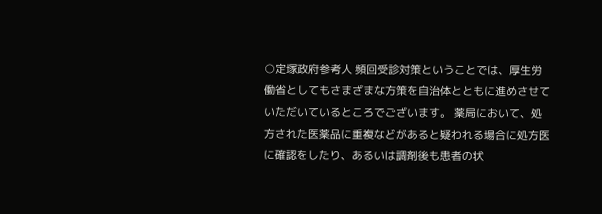○定塚政府参考人 頻回受診対策ということでは、厚生労働省としてもさまざまな方策を自治体とともに進めさせていただいているところでございます。 薬局において、処方された医薬品に重複などがあると疑われる場合に処方医に確認をしたり、あるいは調剤後も患者の状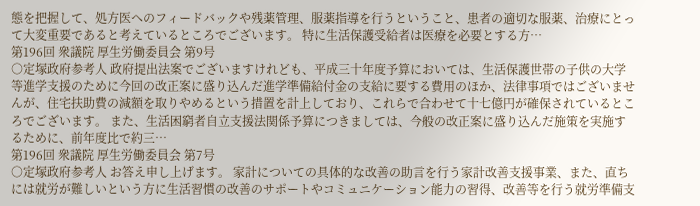態を把握して、処方医へのフィードバックや残薬管理、服薬指導を行うということ、患者の適切な服薬、治療にとって大変重要であると考えているところでございます。 特に生活保護受給者は医療を必要とする方…
第196回 衆議院 厚生労働委員会 第9号
○定塚政府参考人 政府提出法案でございますけれども、平成三十年度予算においては、生活保護世帯の子供の大学等進学支援のために今回の改正案に盛り込んだ進学準備給付金の支給に要する費用のほか、法律事項ではございませんが、住宅扶助費の減額を取りやめるという措置を計上しており、これらで合わせて十七億円が確保されているところでございます。 また、生活困窮者自立支援法関係予算につきましては、今般の改正案に盛り込んだ施策を実施するために、前年度比で約三…
第196回 衆議院 厚生労働委員会 第7号
○定塚政府参考人 お答え申し上げます。 家計についての具体的な改善の助言を行う家計改善支援事業、また、直ちには就労が難しいという方に生活習慣の改善のサポートやコミュニケーション能力の習得、改善等を行う就労準備支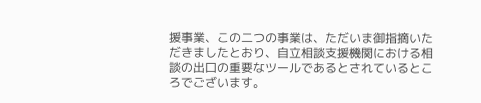援事業、この二つの事業は、ただいま御指摘いただきましたとおり、自立相談支援機関における相談の出口の重要なツールであるとされているところでございます。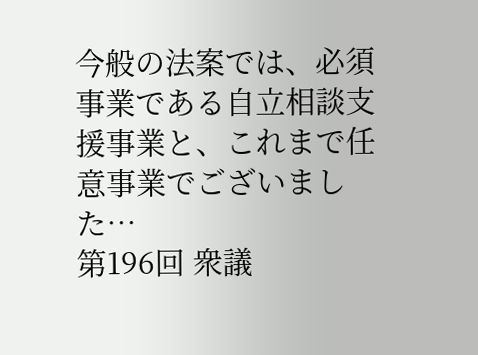今般の法案では、必須事業である自立相談支援事業と、これまで任意事業でございました…
第196回 衆議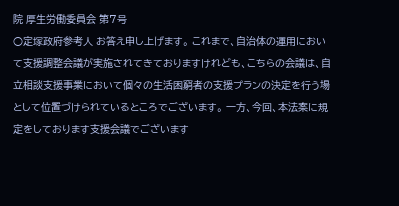院 厚生労働委員会 第7号
○定塚政府参考人 お答え申し上げます。 これまで、自治体の運用において支援調整会議が実施されてきておりますけれども、こちらの会議は、自立相談支援事業において個々の生活困窮者の支援プランの決定を行う場として位置づけられているところでございます。 一方、今回、本法案に規定をしております支援会議でございます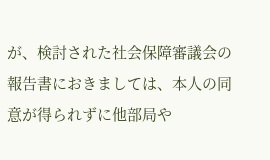が、検討された社会保障審議会の報告書におきましては、本人の同意が得られずに他部局や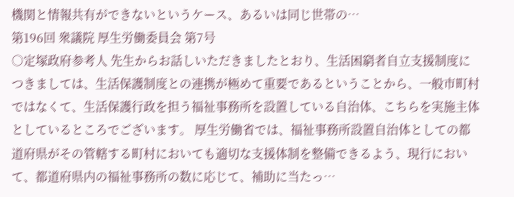機関と情報共有ができないというケース、あるいは同じ世帯の…
第196回 衆議院 厚生労働委員会 第7号
○定塚政府参考人 先生からお話しいただきましたとおり、生活困窮者自立支援制度につきましては、生活保護制度との連携が極めて重要であるということから、一般市町村ではなくて、生活保護行政を担う福祉事務所を設置している自治体、こちらを実施主体としているところでございます。 厚生労働省では、福祉事務所設置自治体としての都道府県がその管轄する町村においても適切な支援体制を整備できるよう、現行において、都道府県内の福祉事務所の数に応じて、補助に当たっ…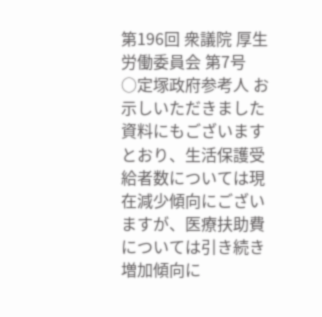第196回 衆議院 厚生労働委員会 第7号
○定塚政府参考人 お示しいただきました資料にもございますとおり、生活保護受給者数については現在減少傾向にございますが、医療扶助費については引き続き増加傾向に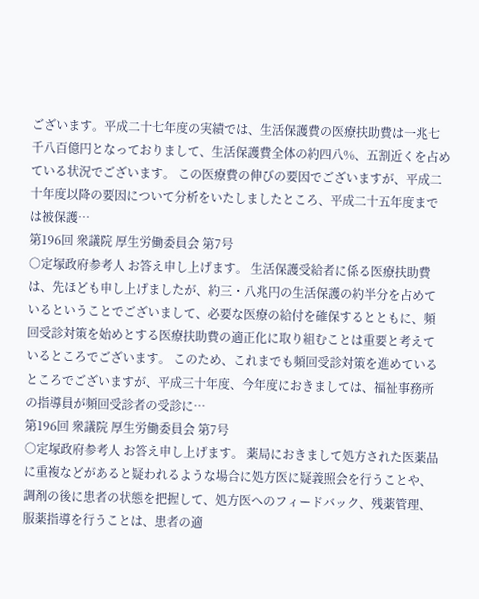ございます。平成二十七年度の実績では、生活保護費の医療扶助費は一兆七千八百億円となっておりまして、生活保護費全体の約四八%、五割近くを占めている状況でございます。 この医療費の伸びの要因でございますが、平成二十年度以降の要因について分析をいたしましたところ、平成二十五年度までは被保護…
第196回 衆議院 厚生労働委員会 第7号
○定塚政府参考人 お答え申し上げます。 生活保護受給者に係る医療扶助費は、先ほども申し上げましたが、約三・八兆円の生活保護の約半分を占めているということでございまして、必要な医療の給付を確保するとともに、頻回受診対策を始めとする医療扶助費の適正化に取り組むことは重要と考えているところでございます。 このため、これまでも頻回受診対策を進めているところでございますが、平成三十年度、今年度におきましては、福祉事務所の指導員が頻回受診者の受診に…
第196回 衆議院 厚生労働委員会 第7号
○定塚政府参考人 お答え申し上げます。 薬局におきまして処方された医薬品に重複などがあると疑われるような場合に処方医に疑義照会を行うことや、調剤の後に患者の状態を把握して、処方医へのフィードバック、残薬管理、服薬指導を行うことは、患者の適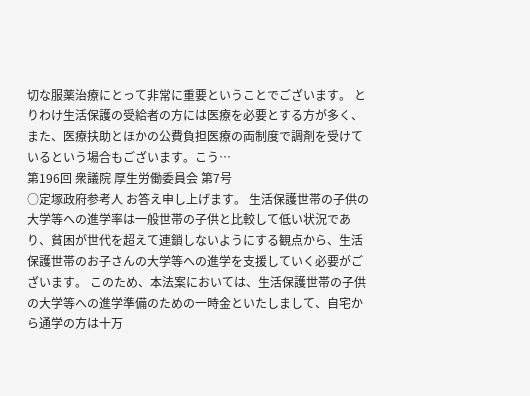切な服薬治療にとって非常に重要ということでございます。 とりわけ生活保護の受給者の方には医療を必要とする方が多く、また、医療扶助とほかの公費負担医療の両制度で調剤を受けているという場合もございます。こう…
第196回 衆議院 厚生労働委員会 第7号
○定塚政府参考人 お答え申し上げます。 生活保護世帯の子供の大学等への進学率は一般世帯の子供と比較して低い状況であり、貧困が世代を超えて連鎖しないようにする観点から、生活保護世帯のお子さんの大学等への進学を支援していく必要がございます。 このため、本法案においては、生活保護世帯の子供の大学等への進学準備のための一時金といたしまして、自宅から通学の方は十万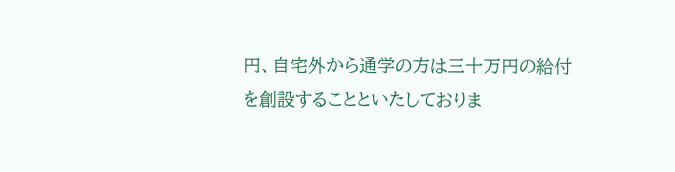円、自宅外から通学の方は三十万円の給付を創設することといたしておりま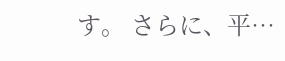す。 さらに、平…